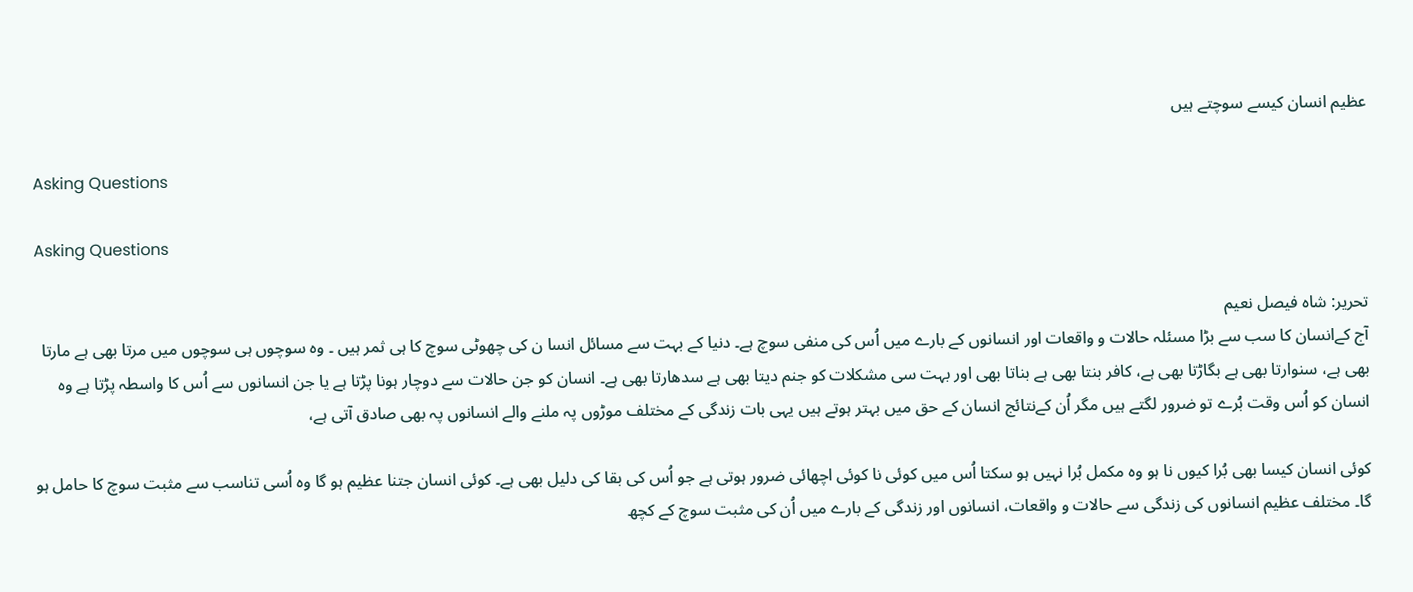عظیم انسان کیسے سوچتے ہیں

Asking Questions

Asking Questions

تحریر: شاہ فیصل نعیم
آج کےانسان کا سب سے بڑا مسئلہ حالات و واقعات اور انسانوں کے بارے میں اُس کی منفی سوچ ہے۔ دنیا کے بہت سے مسائل انسا ن کی چھوٹی سوچ کا ہی ثمر ہیں ۔ وہ سوچوں ہی سوچوں میں مرتا بھی ہے مارتا بھی ہے، سنوارتا بھی ہے بگاڑتا بھی ہے، کافر بنتا بھی ہے بناتا بھی اور بہت سی مشکلات کو جنم دیتا بھی ہے سدھارتا بھی ہے۔ انسان کو جن حالات سے دوچار ہونا پڑتا ہے یا جن انسانوں سے اُس کا واسطہ پڑتا ہے وہ انسان کو اُس وقت بُرے تو ضرور لگتے ہیں مگر اُن کےنتائج انسان کے حق میں بہتر ہوتے ہیں یہی بات زندگی کے مختلف موڑوں پہ ملنے والے انسانوں پہ بھی صادق آتی ہے،

کوئی انسان کیسا بھی بُرا کیوں نا ہو وہ مکمل بُرا نہیں ہو سکتا اُس میں کوئی نا کوئی اچھائی ضرور ہوتی ہے جو اُس کی بقا کی دلیل بھی ہے۔ کوئی انسان جتنا عظیم ہو گا وہ اُسی تناسب سے مثبت سوچ کا حامل ہو گا۔ مختلف عظیم انسانوں کی زندگی سے حالات و واقعات، انسانوں اور زندگی کے بارے میں اُن کی مثبت سوچ کے کچھ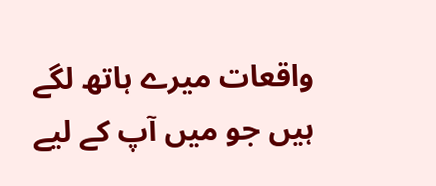واقعات میرے ہاتھ لگے ہیں جو میں آپ کے لیے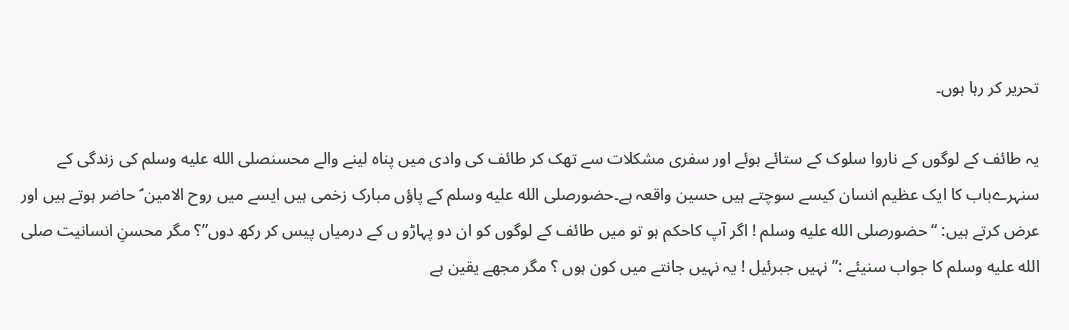تحریر کر رہا ہوں۔

یہ طائف کے لوگوں کے ناروا سلوک کے ستائے ہوئے اور سفری مشکلات سے تھک کر طائف کی وادی میں پناہ لینے والے محسنصلى الله عليه وسلم کی زندگی کے سنہرےباب کا ایک عظیم انسان کیسے سوچتے ہیں حسین واقعہ ہے۔حضورصلى الله عليه وسلم کے پاؤں مبارک زخمی ہیں ایسے میں روح الامین ؑ حاضر ہوتے ہیں اور عرض کرتے ہیں: “حضورصلى الله عليه وسلم ! اگر آپ کاحکم ہو تو میں طائف کے لوگوں کو ان دو پہاڑو ں کے درمیاں پیس کر رکھ دوں”؟ مگر محسنِ انسانیت صلى الله عليه وسلم کا جواب سنیئے :”نہیں جبرئیل ! یہ نہیں جانتے میں کون ہوں ؟ مگر مجھے یقین ہے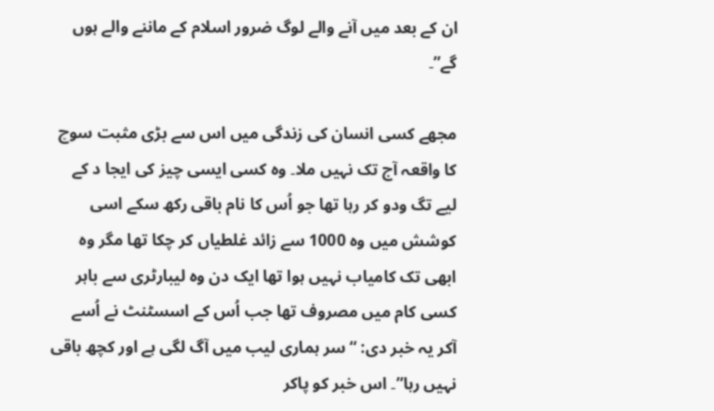ان کے بعد میں آنے والے لوگ ضرور اسلام کے ماننے والے ہوں گے”۔

مجھے کسی انسان کی زندگی میں اس سے بڑی مثبت سوچ کا واقعہ آج تک نہیں ملا۔ وہ کسی ایسی چیز کی ایجا د کے لیے تگ ودو کر رہا تھا جو اُس کا نام باقی رکھ سکے اسی کوشش میں وہ 1000 سے زائد غلطیاں کر چکا تھا مگر وہ ابھی تک کامیاب نہیں ہوا تھا ایک دن وہ لیبارٹری سے باہر کسی کام میں مصروف تھا جب اُس کے اسسٹنٹ نے اُسے آکر یہ خبر دی: “سر ہماری لیب میں آگ لگی ہے اور کچھ باقی نہیں رہا”۔ اس خبر کو پاکر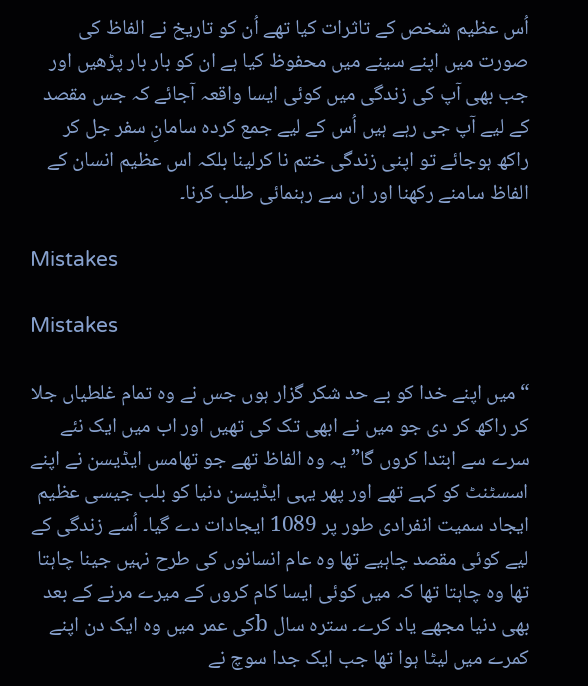اُس عظیم شخص کے تاثرات کیا تھے اُن کو تاریخ نے الفاظ کی صورت میں اپنے سینے میں محفوظ کیا ہے ان کو بار بار پڑھیں اور جب بھی آپ کی زندگی میں کوئی ایسا واقعہ آجائے کہ جس مقصد کے لیے آپ جی رہے ہیں اُس کے لیے جمع کردہ سامانِ سفر جل کر راکھ ہوجائے تو اپنی زندگی ختم نا کرلینا بلکہ اس عظیم انسان کے الفاظ سامنے رکھنا اور ان سے رہنمائی طلب کرنا۔

Mistakes

Mistakes

“میں اپنے خدا کو بے حد شکر گزار ہوں جس نے وہ تمام غلطیاں جلا کر راکھ کر دی جو میں نے ابھی تک کی تھیں اور اب میں ایک نئے سرے سے ابتدا کروں گا” یہ وہ الفاظ تھے جو تھامس ایڈیسن نے اپنے اسسٹنٹ کو کہے تھے اور پھر یہی ایڈیسن دنیا کو بلب جیسی عظیم ایجاد سمیت انفرادی طور پر 1089 ایجادات دے گیا۔ اُسے زندگی کے لیے کوئی مقصد چاہیے تھا وہ عام انسانوں کی طرح نہیں جینا چاہتا تھا وہ چاہتا تھا کہ میں کوئی ایسا کام کروں کے میرے مرنے کے بعد بھی دنیا مجھے یاد کرے۔ سترہ سال bکی عمر میں وہ ایک دن اپنے کمرے میں لیٹا ہوا تھا جب ایک جدا سوچ نے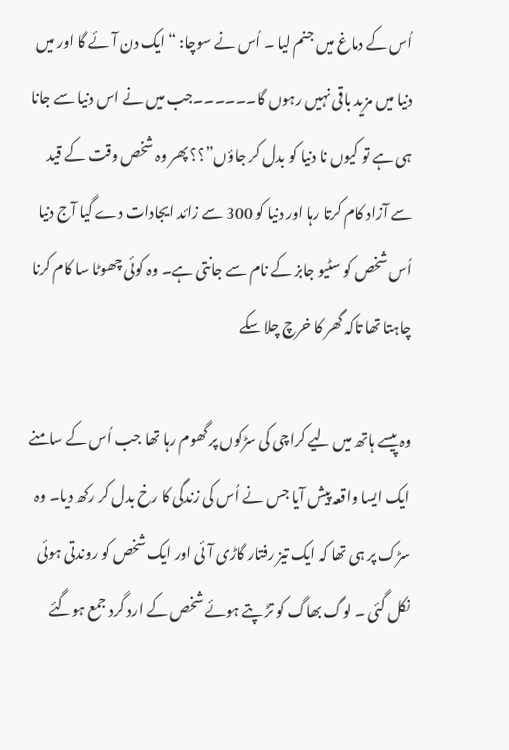اُس کے دماغ میں جنم لیا ۔ اُس نے سوچا: “ایک دن آئے گا اور میں دنیا میں مزید باقی نہیں رہوں گا۔۔۔۔۔۔جب میں نے اس دنیا سے جانا ہی ہے تو کیوں نا دنیا کو بدل کر جاؤں”؟؟ پھر وہ شخص وقت کے قید سے آزاد کام کرتا رہا اور دنیا کو 300 سے زائد ایجادات دے گیا آج دنیا اُس شخص کو سٹیو جابز کے نام سے جانتی ہے۔ وہ کوئی چھوٹا سا کام کرنا چاہتا تھا تاکہ گھر کا خرچ چلا سکے

وہ پیسے ہاتھ میں لیے کراچی کی سڑکوں پر گھوم رہا تھا جب اُس کے سامنے ایک ایسا واقعہ پیش آیا جس نے اُس کی زندگی کا رخ بدل کر رکھ دیا۔ وہ سڑک پر ہی تھا کہ ایک تیز رفتار گاڑی آئی اور ایک شخص کو روندتی ہوئی نکل گئی ۔ لوگ بھاگ کو تڑ پتے ہوئے شخص کے ارد گرد جمع ہوگئے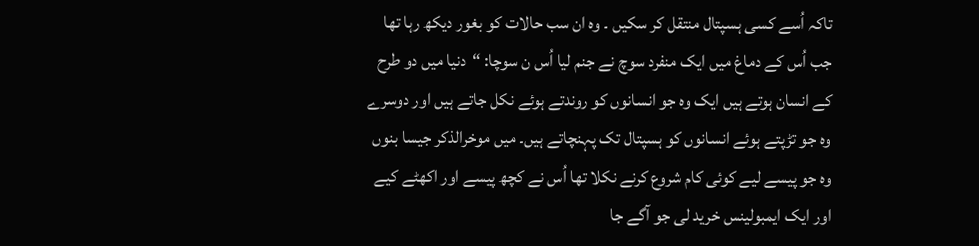تاکہ اُسے کسی ہسپتال منتقل کر سکیں ۔ وہ ان سب حالات کو بغور دیکھ رہا تھا جب اُس کے دماغ میں ایک منفرد سوچ نے جنم لیا اُس ن سوچا: “دنیا میں دو طرح کے انسان ہوتے ہیں ایک وہ جو انسانوں کو روندتے ہوئے نکل جاتے ہیں اور دوسرے وہ جو تڑپتے ہوئے انسانوں کو ہسپتال تک پہنچاتے ہیں۔ میں موخرالذکر جیسا بنوں وہ جو پیسے لیے کوئی کام شروع کرنے نکلا تھا اُس نے کچھ پیسے اور اکھٹے کیے اور ایک ایمبولینس خرید لی جو آگے جا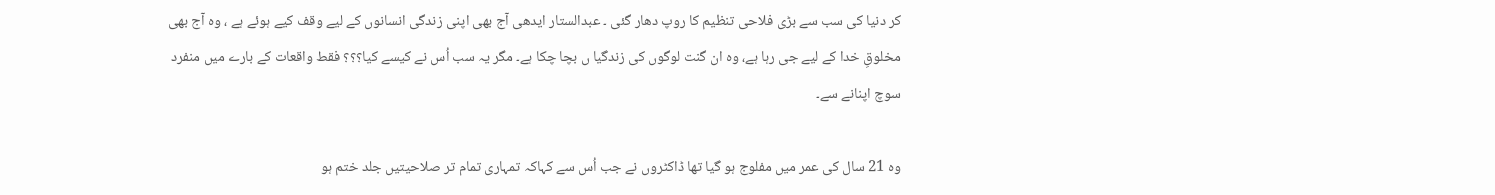کر دنیا کی سب سے بڑی فلاحی تنظیم کا روپ دھار گئی ۔ عبدالستار ایدھی آج بھی اپنی زندگی انسانوں کے لیے وقف کیے ہوئے ہے ، وہ آج بھی مخلوقِ خدا کے لیے جی رہا ہے، وہ ان گنت لوگوں کی زندگیا ں بچا چکا ہے۔ مگر یہ سب اُس نے کیسے کیا؟؟؟ فقط واقعات کے بارے میں منفرد سوچ اپنانے سے۔

وہ 21 سال کی عمر میں مفلوج ہو گیا تھا ڈاکٹروں نے جب اُس سے کہاکہ تمہاری تمام تر صلاحیتیں جلد ختم ہو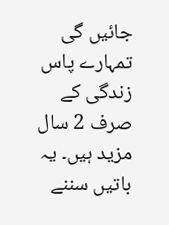جائیں گی تمہارے پاس زندگی کے صرف 2 سال مزید ہیں۔ یہ باتیں سننے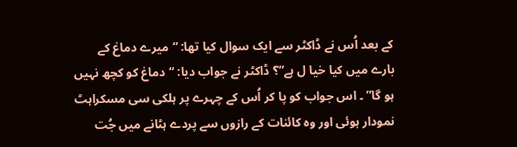کے بعد اُس نے ڈاکٹر سے ایک سوال کیا تھا: “میرے دماغ کے بارے میں کیا خیا ل ہے”؟ ڈاکٹر نے جواب دیا: “دماغ کو کچھ نہیں ہو گا” ۔ اس جواب کو پا کر اُس کے چہرے پر ہلکی سی مسکراہٹ نمودار ہوئی اور وہ کائنات کے رازوں سے پردے ہٹانے میں جُت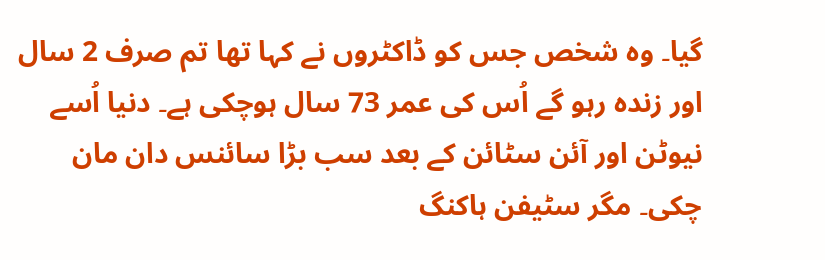گیا۔ وہ شخص جس کو ڈاکٹروں نے کہا تھا تم صرف 2 سال اور زندہ رہو گے اُس کی عمر 73 سال ہوچکی ہے۔ دنیا اُسے نیوٹن اور آئن سٹائن کے بعد سب بڑا سائنس دان مان چکی۔ مگر سٹیفن ہاکنگ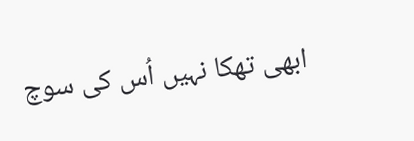ابھی تھکا نہیں اُس کی سوچ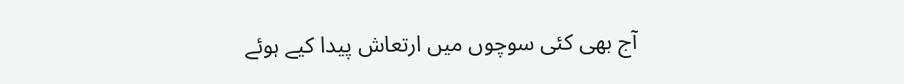آج بھی کئی سوچوں میں ارتعاش پیدا کیے ہوئے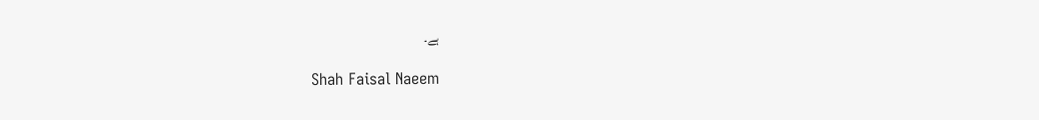ہے۔

Shah Faisal Naeem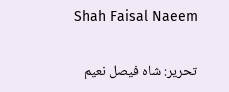Shah Faisal Naeem

تحریر: شاہ فیصل نعیم